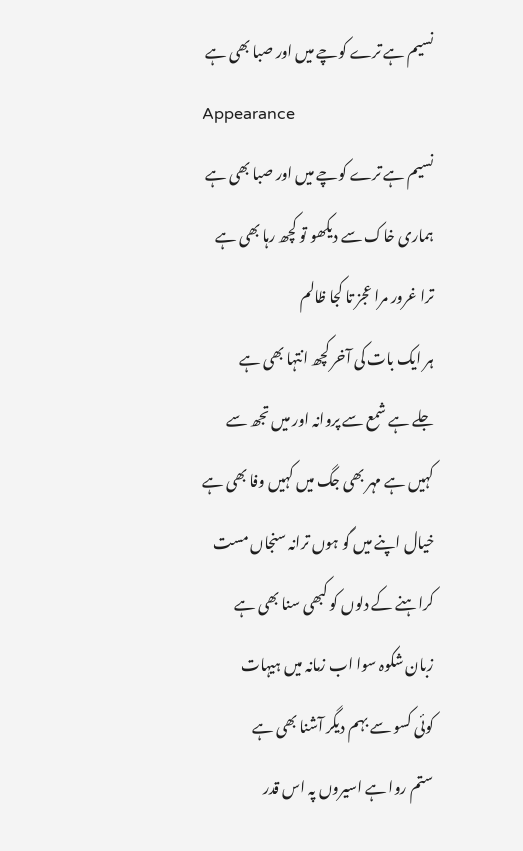نسیم ہے ترے کوچے میں اور صبا بھی ہے
Appearance
نسیم ہے ترے کوچے میں اور صبا بھی ہے
ہماری خاک سے دیکھو تو کچھ رہا بھی ہے
ترا غرور مرا عجز تا کجا ظالم
ہر ایک بات کی آخر کچھ انتہا بھی ہے
جلے ہے شمع سے پروانہ اور میں تجھ سے
کہیں ہے مہر بھی جگ میں کہیں وفا بھی ہے
خیال اپنے میں گو ہوں ترانہ سنجاں مست
کراہنے کے دلوں کو کبھی سنا بھی ہے
زبان شکوہ سوا اب زمانہ میں ہیہات
کوئی کسو سے بہم دیگر آشنا بھی ہے
ستم روا ہے اسیروں پہ اس قدر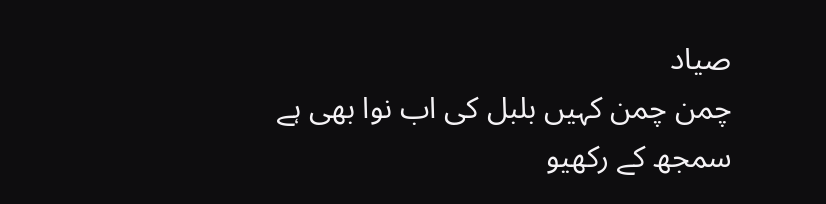صیاد
چمن چمن کہیں بلبل کی اب نوا بھی ہے
سمجھ کے رکھیو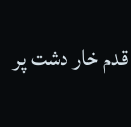قدم خار دشت پر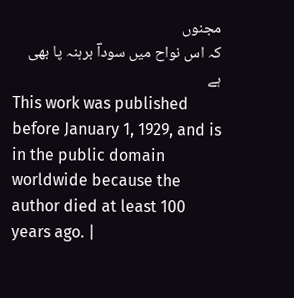مجنوں
کہ اس نواح میں سوداؔ برہنہ پا بھی ہے
This work was published before January 1, 1929, and is in the public domain worldwide because the author died at least 100 years ago. |